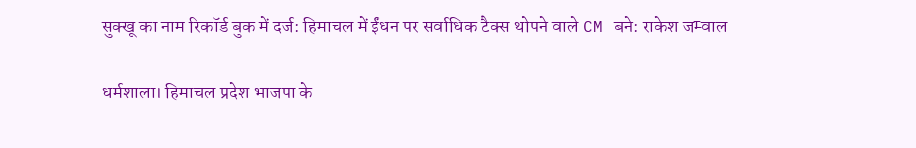सुक्खू का नाम रिकॉर्ड बुक में दर्ज: हिमाचल में ईंधन पर सर्वाधिक टैक्स थोपने वाले CM बने: राकेश जम्वाल

धर्मशाला। हिमाचल प्रदेश भाजपा के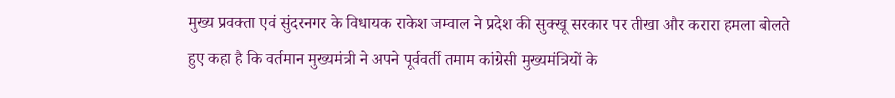मुख्य प्रवक्ता एवं सुंदरनगर के विधायक राकेश जम्वाल ने प्रदेश की सुक्खू सरकार पर तीखा और करारा हमला बोलते हुए कहा है कि वर्तमान मुख्यमंत्री ने अपने पूर्ववर्ती तमाम कांग्रेसी मुख्यमंत्रियों के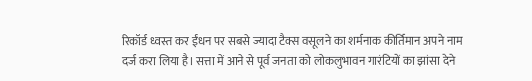रिकॉर्ड ध्वस्त कर ईंधन पर सबसे ज्यादा टैक्स वसूलने का शर्मनाक कीर्तिमान अपने नाम दर्ज करा लिया है। सत्ता में आने से पूर्व जनता को लोकलुभावन गारंटियों का झांसा देने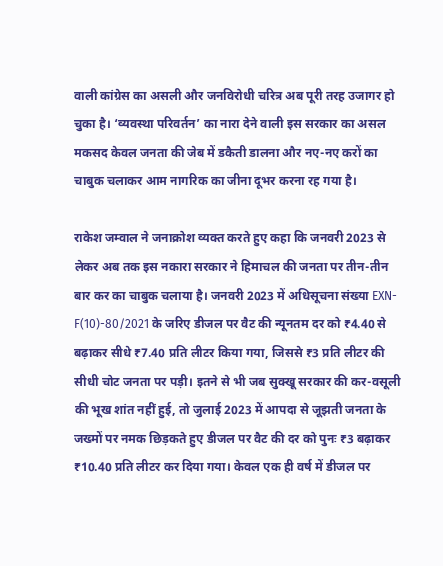वाली कांग्रेस का असली और जनविरोधी चरित्र अब पूरी तरह उजागर हो चुका है। ‘व्यवस्था परिवर्तन’ का नारा देने वाली इस सरकार का असल मकसद केवल जनता की जेब में डकैती डालना और नए-नए करों का चाबुक चलाकर आम नागरिक का जीना दूभर करना रह गया है।

राकेश जम्वाल ने जनाक्रोश व्यक्त करते हुए कहा कि जनवरी 2023 से लेकर अब तक इस नकारा सरकार ने हिमाचल की जनता पर तीन-तीन बार कर का चाबुक चलाया है। जनवरी 2023 में अधिसूचना संख्या EXN-F(10)-80/2021 के जरिए डीजल पर वैट की न्यूनतम दर को ₹4.40 से बढ़ाकर सीधे ₹7.40 प्रति लीटर किया गया, जिससे ₹3 प्रति लीटर की सीधी चोट जनता पर पड़ी। इतने से भी जब सुक्खू सरकार की कर-वसूली की भूख शांत नहीं हुई, तो जुलाई 2023 में आपदा से जूझती जनता के जख्मों पर नमक छिड़कते हुए डीजल पर वैट की दर को पुनः ₹3 बढ़ाकर ₹10.40 प्रति लीटर कर दिया गया। केवल एक ही वर्ष में डीजल पर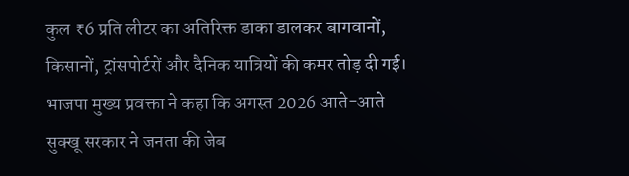कुल ₹6 प्रति लीटर का अतिरिक्त डाका डालकर बागवानों, किसानों, ट्रांसपोर्टरों और दैनिक यात्रियों की कमर तोड़ दी गई। भाजपा मुख्य प्रवक्ता ने कहा कि अगस्त 2026 आते-आते सुक्खू सरकार ने जनता की जेब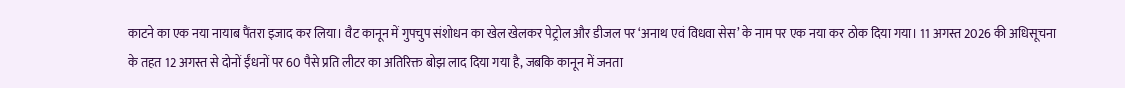काटने का एक नया नायाब पैंतरा इजाद कर लिया। वैट कानून में गुपचुप संशोधन का खेल खेलकर पेट्रोल और डीजल पर ‘अनाथ एवं विधवा सेस’ के नाम पर एक नया कर ठोक दिया गया। 11 अगस्त 2026 की अधिसूचना के तहत 12 अगस्त से दोनों ईंधनों पर 60 पैसे प्रति लीटर का अतिरिक्त बोझ लाद दिया गया है, जबकि कानून में जनता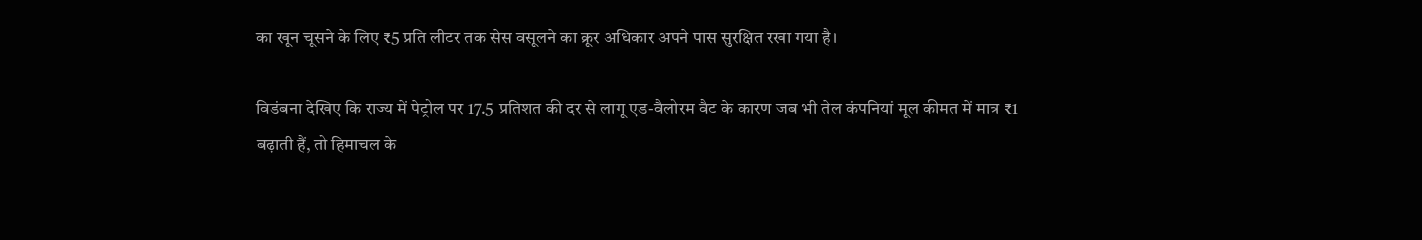का खून चूसने के लिए ₹5 प्रति लीटर तक सेस वसूलने का क्रूर अधिकार अपने पास सुरक्षित रखा गया है।

विडंबना देखिए कि राज्य में पेट्रोल पर 17.5 प्रतिशत की दर से लागू एड-वैलोरम वैट के कारण जब भी तेल कंपनियां मूल कीमत में मात्र ₹1 बढ़ाती हैं, तो हिमाचल के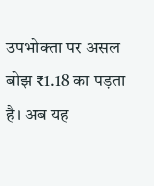उपभोक्ता पर असल बोझ ₹1.18 का पड़ता है। अब यह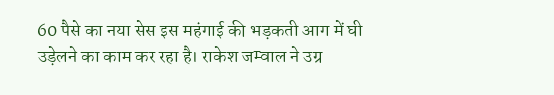60 पैसे का नया सेस इस महंगाई की भड़कती आग में घी उड़ेलने का काम कर रहा है। राकेश जम्वाल ने उग्र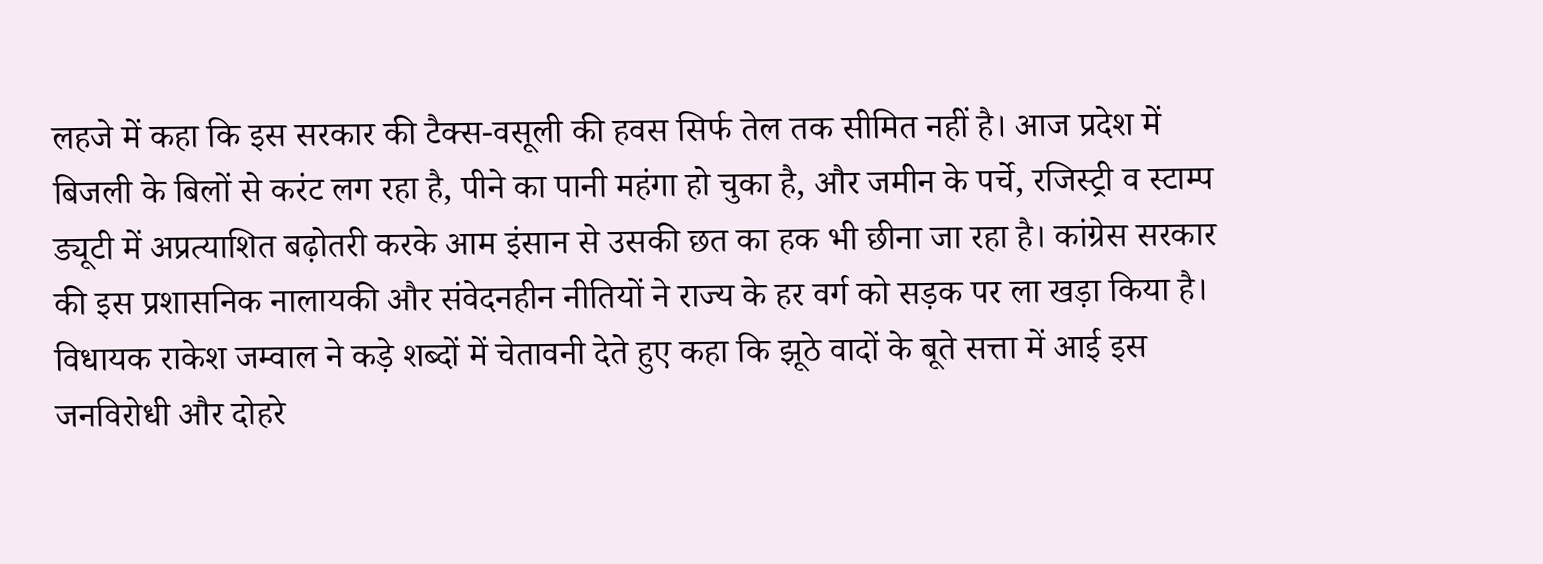लहजे में कहा कि इस सरकार की टैक्स-वसूली की हवस सिर्फ तेल तक सीमित नहीं है। आज प्रदेश में बिजली के बिलों से करंट लग रहा है, पीने का पानी महंगा हो चुका है, और जमीन के पर्चे, रजिस्ट्री व स्टाम्प ड्यूटी में अप्रत्याशित बढ़ोतरी करके आम इंसान से उसकी छत का हक भी छीना जा रहा है। कांग्रेस सरकार की इस प्रशासनिक नालायकी और संवेदनहीन नीतियों ने राज्य के हर वर्ग को सड़क पर ला खड़ा किया है। विधायक राकेश जम्वाल ने कड़े शब्दों में चेतावनी देते हुए कहा कि झूठे वादों के बूते सत्ता में आई इस जनविरोधी और दोहरे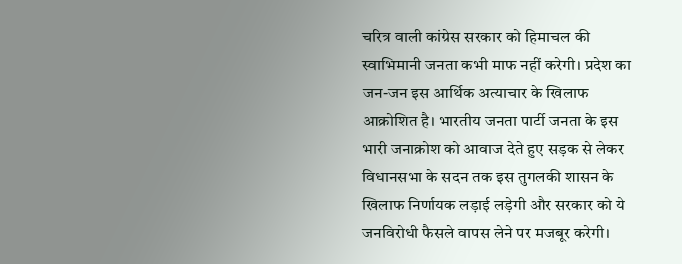चरित्र वाली कांग्रेस सरकार को हिमाचल की स्वाभिमानी जनता कभी माफ नहीं करेगी। प्रदेश का जन-जन इस आर्थिक अत्याचार के खिलाफ आक्रोशित है। भारतीय जनता पार्टी जनता के इस भारी जनाक्रोश को आवाज देते हुए सड़क से लेकर विधानसभा के सदन तक इस तुगलकी शासन के खिलाफ निर्णायक लड़ाई लड़ेगी और सरकार को ये जनविरोधी फैसले वापस लेने पर मजबूर करेगी।